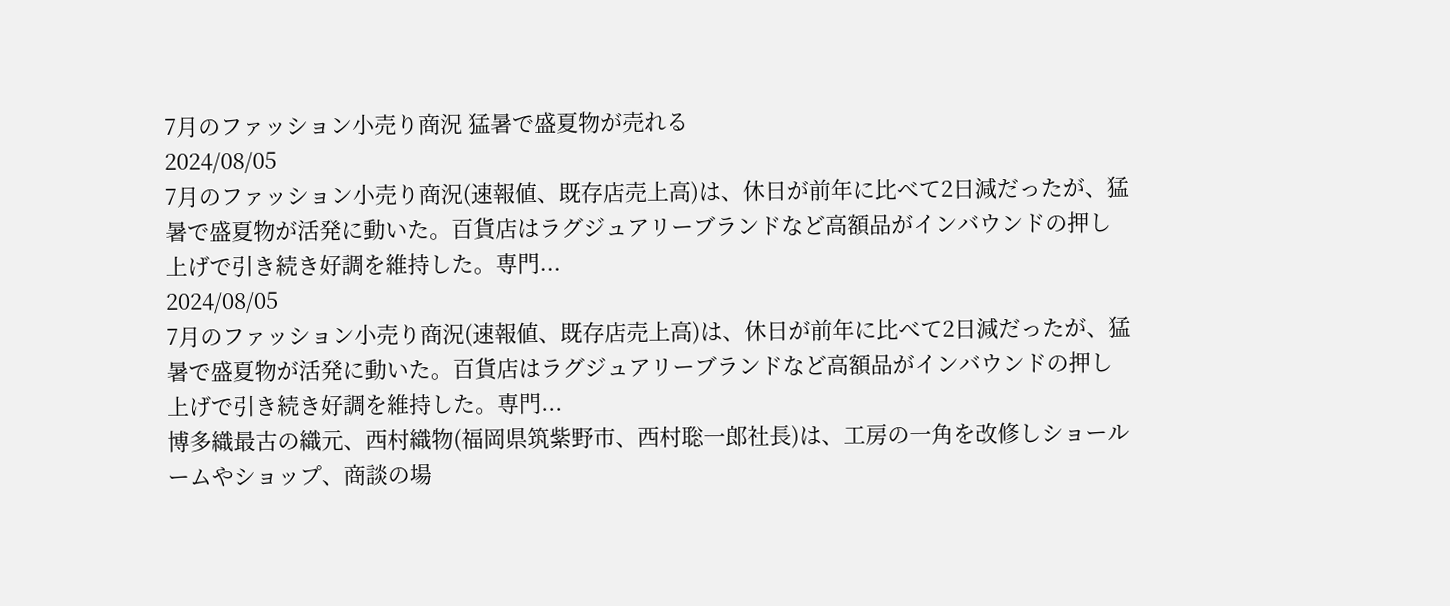7月のファッション小売り商況 猛暑で盛夏物が売れる
2024/08/05
7月のファッション小売り商況(速報値、既存店売上高)は、休日が前年に比べて2日減だったが、猛暑で盛夏物が活発に動いた。百貨店はラグジュアリーブランドなど高額品がインバウンドの押し上げで引き続き好調を維持した。専門...
2024/08/05
7月のファッション小売り商況(速報値、既存店売上高)は、休日が前年に比べて2日減だったが、猛暑で盛夏物が活発に動いた。百貨店はラグジュアリーブランドなど高額品がインバウンドの押し上げで引き続き好調を維持した。専門...
博多織最古の織元、西村織物(福岡県筑紫野市、西村聡一郎社長)は、工房の一角を改修しショールームやショップ、商談の場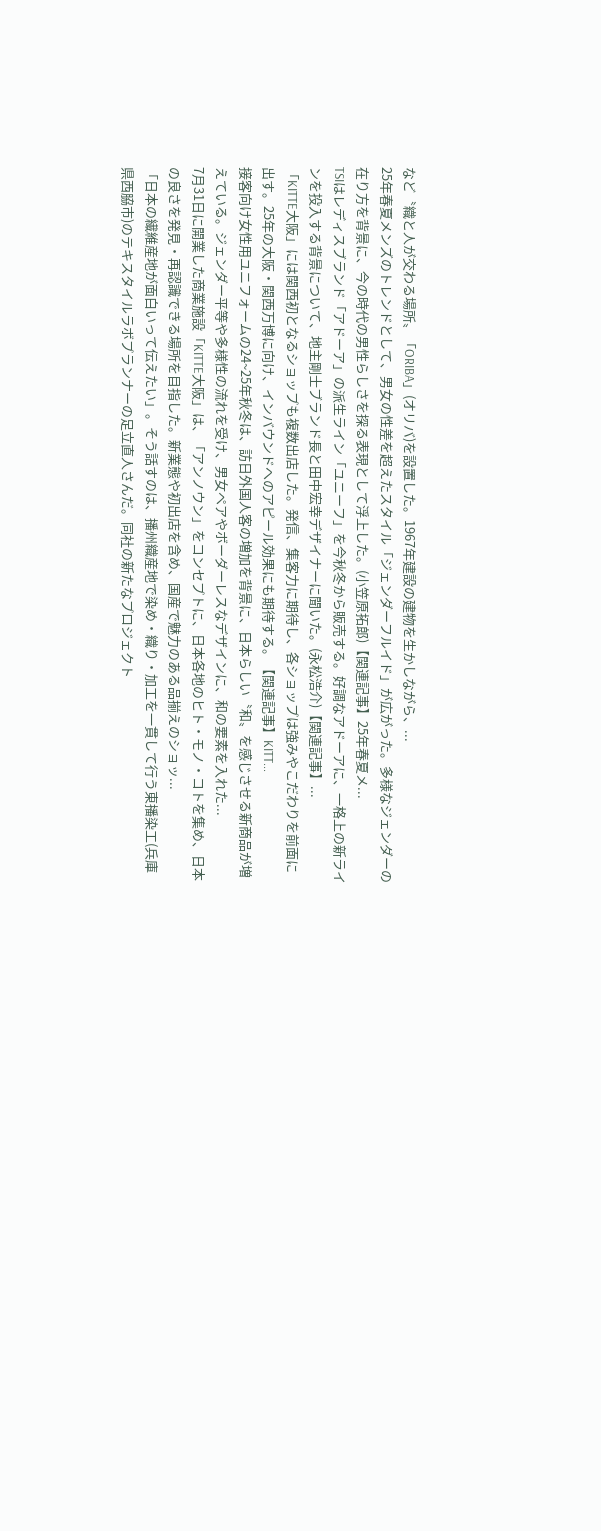など〝織と人が交わる場所〟「ORIBA」(オリバ)を設置した。1967年建設の建物を生かしながら、...
25年春夏メンズのトレンドとして、男女の性差を超えたスタイル「ジェンダーフルイド」が広がった。多様なジェンダーの在り方を背景に、今の時代の男性らしさを探る表現として浮上した。(小笠原拓郎)【関連記事】25年春夏メ...
TSIはレディスブランド「アドーア」の派生ライン「ユニーフ」を今秋冬から販売する。好調なアドーアに、一格上の新ラインを投入する背景について、地主剛士ブランド長と田中宏幸デザイナーに聞いた。(永松浩介)【関連記事】...
「KITTE大阪」には関西初となるショップも複数出店した。発信、集客力に期待し、各ショップは強みやこだわりを前面に出す。25年の大阪・関西万博に向け、インバウンドへのアピール効果にも期待する。【関連記事】KITT...
接客向け女性用ユニフォームの24~25年秋冬は、訪日外国人客の増加を背景に、日本らしい〝和〟を感じさせる新商品が増えている。ジェンダー平等や多様性の流れを受け、男女ペアやボーダーレスなデザインに、和の要素を入れた...
7月31日に開業した商業施設「KITTE大阪」は、「アンノウン」をコンセプトに、日本各地のヒト・モノ・コトを集め、日本の良さを発見・再認識できる場所を目指した。新業態や初出店を含め、国産で魅力のある品揃えのショッ...
「日本の繊維産地が面白いって伝えたい」。そう話すのは、播州織産地で染め・織り・加工を一貫して行う東播染工(兵庫県西脇市)のテキスタイルラボプランナーの足立直人さんだ。同社の新たなプロジェクト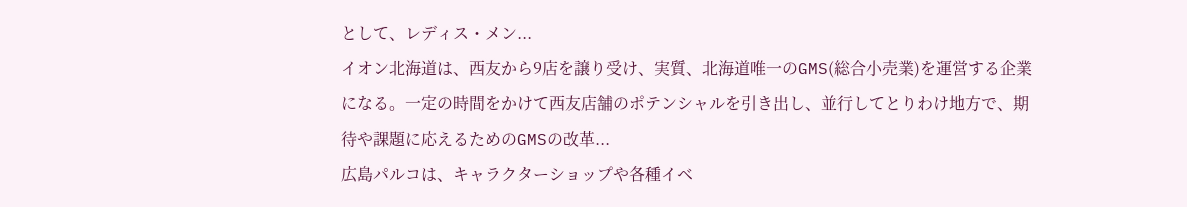として、レディス・メン...
イオン北海道は、西友から9店を譲り受け、実質、北海道唯一のGMS(総合小売業)を運営する企業になる。一定の時間をかけて西友店舗のポテンシャルを引き出し、並行してとりわけ地方で、期待や課題に応えるためのGMSの改革...
広島パルコは、キャラクターショップや各種イベ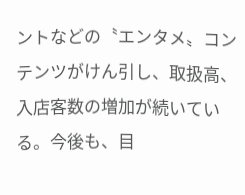ントなどの〝エンタメ〟コンテンツがけん引し、取扱高、入店客数の増加が続いている。今後も、目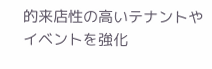的来店性の高いテナントやイベントを強化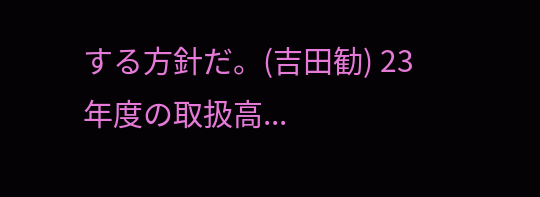する方針だ。(吉田勧) 23年度の取扱高...